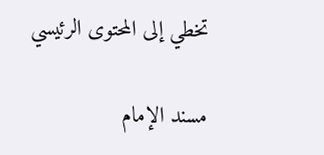تخطي إلى المحتوى الرئيسي

مسند الإمام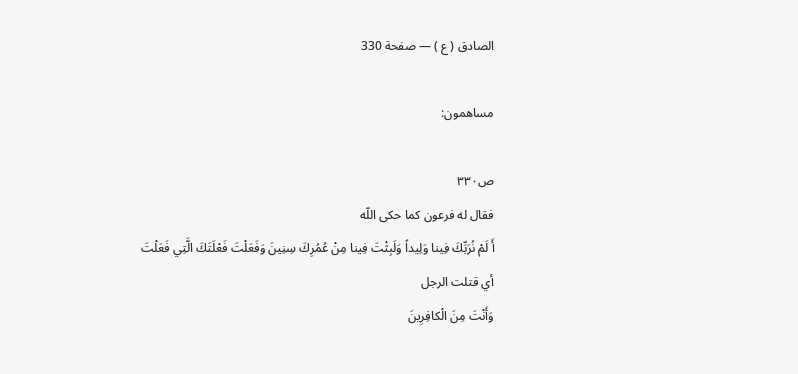الصادق ( ع ) — صفحة 330

مساهمون:

ص٣٣٠
فقال له فرعون كما حكى اللّه
أَ لَمْ نُرَبِّكَ فِينا وَلِيداً وَلَبِثْتَ فِينا مِنْ عُمُرِكَ سِنِينَ وَفَعَلْتَ فَعْلَتَكَ الَّتِي فَعَلْتَ
أي قتلت الرجل
وَأَنْتَ مِنَ الْكافِرِينَ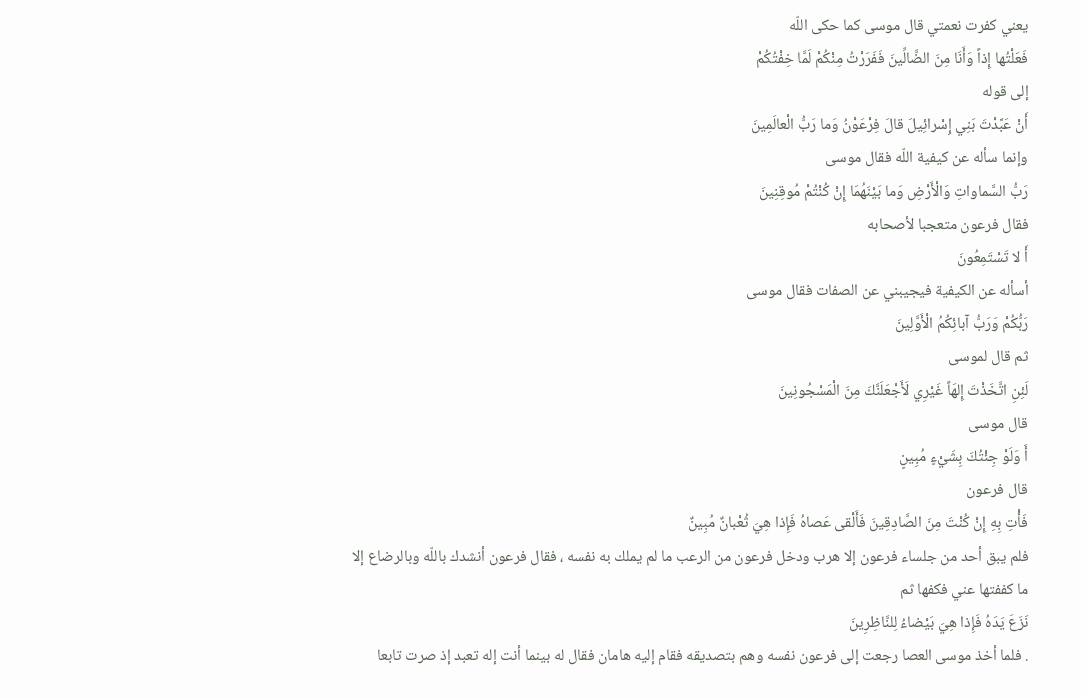يعني كفرت نعمتي قال موسى كما حكى اللّه
فَعَلْتُها إِذاً وَأَنَا مِنَ الضَّالِّينَ فَفَرَرْتُ مِنْكُمْ لَمَّا خِفْتُكُمْ
إلى قوله
أَنْ عَبَّدْتَ بَنِي إِسْرائِيلَ قالَ فِرْعَوْنُ وَما رَبُّ الْعالَمِينَ
وإنما سأله عن كيفية اللّه فقال موسى
رَبُّ السَّماواتِ وَالْأَرْضِ وَما بَيْنَهُمَا إِنْ كُنْتُمْ مُوقِنِينَ
فقال فرعون متعجبا لأصحابه
أَ لا تَسْتَمِعُونَ
أسأله عن الكيفية فيجيبني عن الصفات فقال موسى
رَبُّكُمْ وَرَبُّ آبائِكُمُ الْأَوَّلِينَ
ثم قال لموسى
لَئِنِ اتَّخَذْتَ إِلهَاً غَيْرِي لَأَجْعَلَنَّكَ مِنَ الْمَسْجُونِينَ
قال موسى
أَ وَلَوْ جِئْتُكَ بِشَيْءٍ مُبِينٍ
قال فرعون
فَأْتِ بِهِ إِنْ كُنْتَ مِنَ الصَّادِقِينَ فَأَلْقى عَصاهُ فَإِذا هِيَ ثُعْبانٌ مُبِينٌ
فلم يبق أحد من جلساء فرعون إلا هرب ودخل فرعون من الرعب ما لم يملك به نفسه ، فقال فرعون أنشدك باللّه وبالرضاع إلا ما كففتها عني فكفها ثم
نَزَعَ يَدَهُ فَإِذا هِيَ بَيْضاءُ لِلنَّاظِرِينَ
. فلما أخذ موسى العصا رجعت إلى فرعون نفسه وهم بتصديقه فقام إليه هامان فقال له بينما أنت إله تعبد إذ صرت تابعا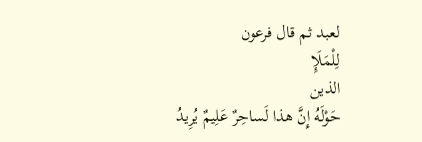لعبد ثم قال فرعون
لِلْمَلَإِ
الذين
حَوْلَهُ إِنَّ هذا لَساحِرٌ عَلِيمٌ يُرِيدُ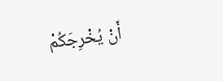أَنْ يُخْرِجَكُمْ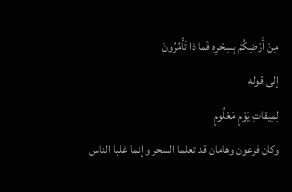مِنْ أَرْضِكُمْ بِسِحْرِهِ فَما ذا تَأْمُرُونَ
إلى قوله
لِمِيقاتِ يَوْمٍ مَعْلُومٍ
وكان فرعون وهامان قد تعلما السحر وإنما غلبا الناس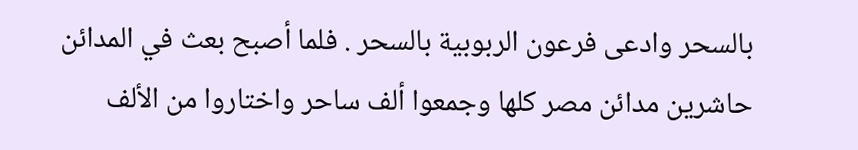بالسحر وادعى فرعون الربوبية بالسحر . فلما أصبح بعث في المدائن حاشرين مدائن مصر كلها وجمعوا ألف ساحر واختاروا من الألف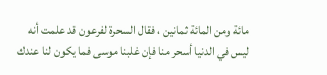مائة ومن المائة ثمانين ، فقال السحرة لفرعون قد علمت أنه ليس في الدنيا أسحر منا فإن غلبنا موسى فما يكون لنا عندك